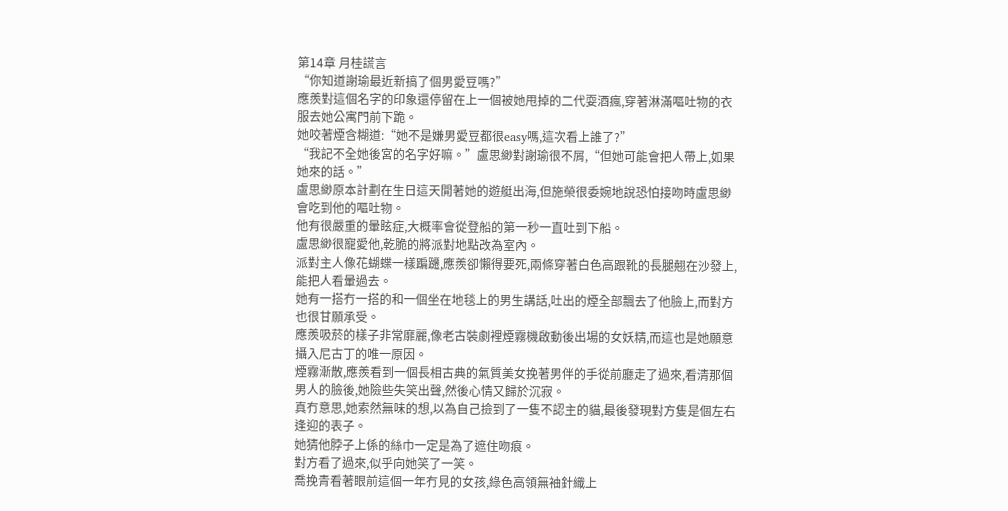第14章 月桂謊言
“你知道謝瑜最近新搞了個男愛豆嗎?”
應羨對這個名字的印象還停留在上一個被她甩掉的二代耍酒瘋,穿著淋滿嘔吐物的衣服去她公寓門前下跪。
她咬著煙含糊道:“她不是嫌男愛豆都很easy嗎,這次看上誰了?”
“我記不全她後宮的名字好嘛。”盧思緲對謝瑜很不屑,“但她可能會把人帶上,如果她來的話。”
盧思緲原本計劃在生日這天開著她的遊艇出海,但施榮很委婉地說恐怕接吻時盧思緲會吃到他的嘔吐物。
他有很嚴重的暈眩症,大概率會從登船的第一秒一直吐到下船。
盧思緲很寵愛他,乾脆的將派對地點改為室內。
派對主人像花蝴蝶一樣蹁躚,應羨卻懶得要死,兩條穿著白色高跟靴的長腿翹在沙發上,能把人看暈過去。
她有一搭冇一搭的和一個坐在地毯上的男生講話,吐出的煙全部飄去了他臉上,而對方也很甘願承受。
應羨吸菸的樣子非常靡麗,像老古裝劇裡煙霧機啟動後出場的女妖精,而這也是她願意攝入尼古丁的唯一原因。
煙霧漸散,應羨看到一個長相古典的氣質美女挽著男伴的手從前廳走了過來,看清那個男人的臉後,她險些失笑出聲,然後心情又歸於沉寂。
真冇意思,她索然無味的想,以為自己撿到了一隻不認主的貓,最後發現對方隻是個左右逢迎的表子。
她猜他脖子上係的絲巾一定是為了遮住吻痕。
對方看了過來,似乎向她笑了一笑。
喬挽青看著眼前這個一年冇見的女孩,綠色高領無袖針織上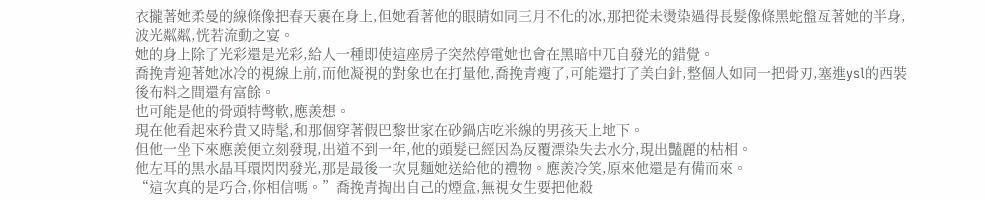衣攏著她柔曼的線條像把春天裹在身上,但她看著他的眼睛如同三月不化的冰,那把從未燙染過得長髮像條黑蛇盤亙著她的半身,波光粼粼,恍若流動之宴。
她的身上除了光彩還是光彩,給人一種即使這座房子突然停電她也會在黑暗中兀自發光的錯覺。
喬挽青迎著她冰冷的視線上前,而他凝視的對象也在打量他,喬挽青瘦了,可能還打了美白針,整個人如同一把骨刃,塞進ysl的西裝後布料之間還有富餘。
也可能是他的骨頭特彆軟,應羨想。
現在他看起來矜貴又時髦,和那個穿著假巴黎世家在砂鍋店吃米線的男孩天上地下。
但他一坐下來應羨便立刻發現,出道不到一年,他的頭髮已經因為反覆漂染失去水分,現出豔麗的枯相。
他左耳的黒水晶耳環閃閃發光,那是最後一次見麵她送給他的禮物。應羨冷笑,原來他還是有備而來。
“這次真的是巧合,你相信嗎。”喬挽青掏出自己的煙盒,無視女生要把他殺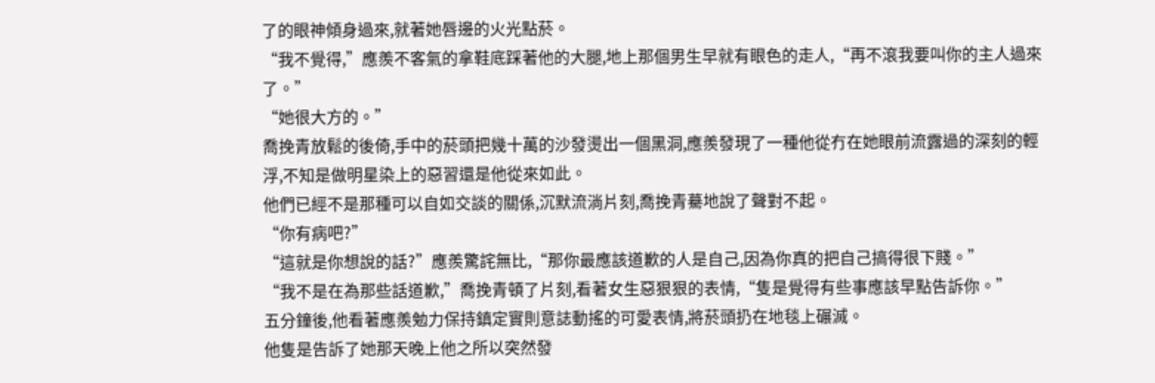了的眼神傾身過來,就著她唇邊的火光點菸。
“我不覺得,”應羨不客氣的拿鞋底踩著他的大腿,地上那個男生早就有眼色的走人,“再不滾我要叫你的主人過來了。”
“她很大方的。”
喬挽青放鬆的後倚,手中的菸頭把幾十萬的沙發燙出一個黑洞,應羨發現了一種他從冇在她眼前流露過的深刻的輕浮,不知是做明星染上的惡習還是他從來如此。
他們已經不是那種可以自如交談的關係,沉默流淌片刻,喬挽青驀地說了聲對不起。
“你有病吧?”
“這就是你想說的話?”應羨驚詫無比,“那你最應該道歉的人是自己,因為你真的把自己搞得很下賤。”
“我不是在為那些話道歉,”喬挽青頓了片刻,看著女生惡狠狠的表情,“隻是覺得有些事應該早點告訴你。”
五分鐘後,他看著應羨勉力保持鎮定實則意誌動搖的可愛表情,將菸頭扔在地毯上碾滅。
他隻是告訴了她那天晚上他之所以突然發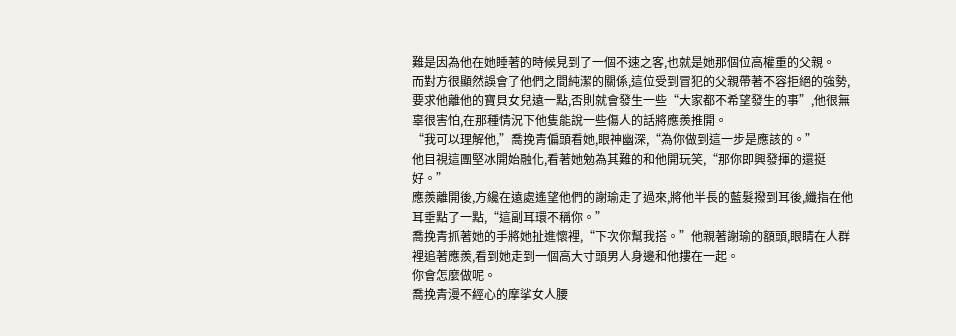難是因為他在她睡著的時候見到了一個不速之客,也就是她那個位高權重的父親。
而對方很顯然誤會了他們之間純潔的關係,這位受到冒犯的父親帶著不容拒絕的強勢,要求他離他的寶貝女兒遠一點,否則就會發生一些“大家都不希望發生的事”,他很無辜很害怕,在那種情況下他隻能說一些傷人的話將應羨推開。
“我可以理解他,”喬挽青偏頭看她,眼神幽深,“為你做到這一步是應該的。”
他目視這團堅冰開始融化,看著她勉為其難的和他開玩笑,“那你即興發揮的還挺好。”
應羨離開後,方纔在遠處遙望他們的謝瑜走了過來,將他半長的藍髮撥到耳後,纖指在他耳垂點了一點,“這副耳環不稱你。”
喬挽青抓著她的手將她扯進懷裡,“下次你幫我搭。”他親著謝瑜的額頭,眼睛在人群裡追著應羨,看到她走到一個高大寸頭男人身邊和他摟在一起。
你會怎麼做呢。
喬挽青漫不經心的摩挲女人腰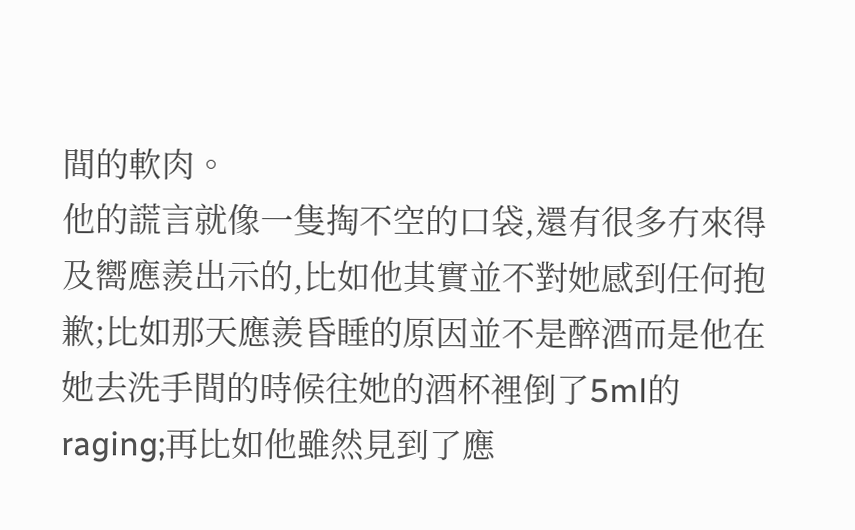間的軟肉。
他的謊言就像一隻掏不空的口袋,還有很多冇來得及嚮應羨出示的,比如他其實並不對她感到任何抱歉;比如那天應羨昏睡的原因並不是醉酒而是他在她去洗手間的時候往她的酒杯裡倒了5ml的raging;再比如他雖然見到了應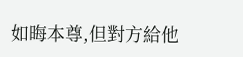如晦本尊,但對方給他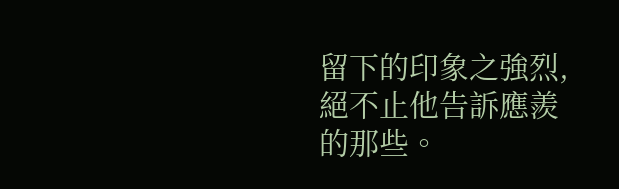留下的印象之強烈,絕不止他告訴應羨的那些。